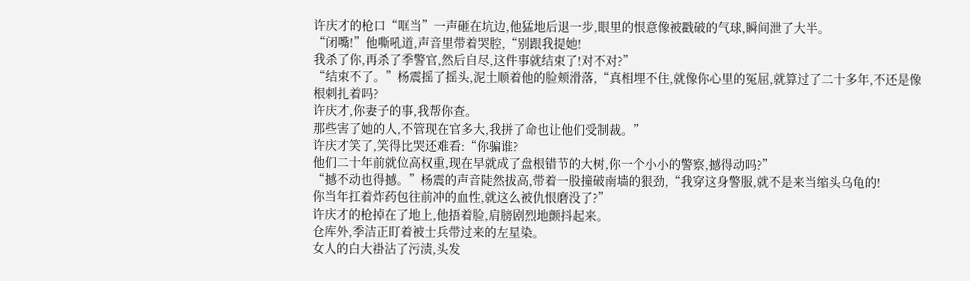许庆才的枪口“哐当”一声砸在坑边,他猛地后退一步,眼里的恨意像被戳破的气球,瞬间泄了大半。
“闭嘴!”他嘶吼道,声音里带着哭腔,“别跟我提她!
我杀了你,再杀了季警官,然后自尽,这件事就结束了!对不对?”
“结束不了。”杨震摇了摇头,泥土顺着他的脸颊滑落,“真相埋不住,就像你心里的冤屈,就算过了二十多年,不还是像根刺扎着吗?
许庆才,你妻子的事,我帮你查。
那些害了她的人,不管现在官多大,我拼了命也让他们受制裁。”
许庆才笑了,笑得比哭还难看:“你骗谁?
他们二十年前就位高权重,现在早就成了盘根错节的大树,你一个小小的警察,撼得动吗?”
“撼不动也得撼。”杨震的声音陡然拔高,带着一股撞破南墙的狠劲,“我穿这身警服,就不是来当缩头乌龟的!
你当年扛着炸药包往前冲的血性,就这么被仇恨磨没了?”
许庆才的枪掉在了地上,他捂着脸,肩膀剧烈地颤抖起来。
仓库外,季洁正盯着被士兵带过来的左星染。
女人的白大褂沾了污渍,头发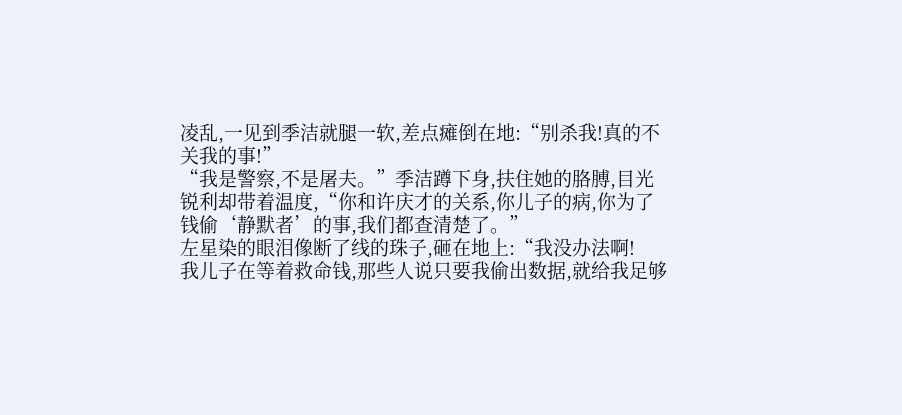凌乱,一见到季洁就腿一软,差点瘫倒在地:“别杀我!真的不关我的事!”
“我是警察,不是屠夫。”季洁蹲下身,扶住她的胳膊,目光锐利却带着温度,“你和许庆才的关系,你儿子的病,你为了钱偷‘静默者’的事,我们都查清楚了。”
左星染的眼泪像断了线的珠子,砸在地上:“我没办法啊!
我儿子在等着救命钱,那些人说只要我偷出数据,就给我足够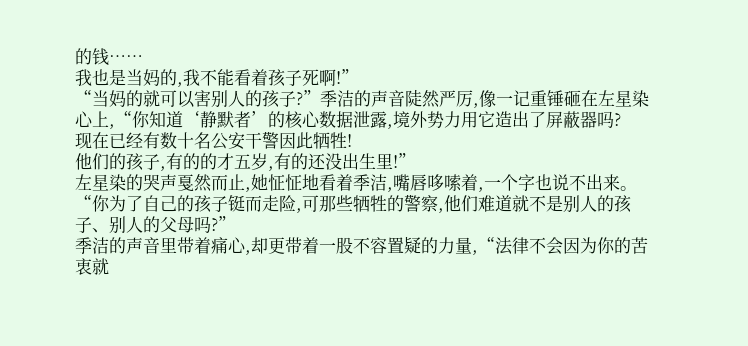的钱……
我也是当妈的,我不能看着孩子死啊!”
“当妈的就可以害别人的孩子?”季洁的声音陡然严厉,像一记重锤砸在左星染心上,“你知道‘静默者’的核心数据泄露,境外势力用它造出了屏蔽器吗?
现在已经有数十名公安干警因此牺牲!
他们的孩子,有的的才五岁,有的还没出生里!”
左星染的哭声戛然而止,她怔怔地看着季洁,嘴唇哆嗦着,一个字也说不出来。
“你为了自己的孩子铤而走险,可那些牺牲的警察,他们难道就不是别人的孩子、别人的父母吗?”
季洁的声音里带着痛心,却更带着一股不容置疑的力量,“法律不会因为你的苦衷就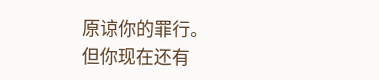原谅你的罪行。
但你现在还有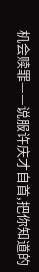机会赎罪——说服许庆才自首,把你知道的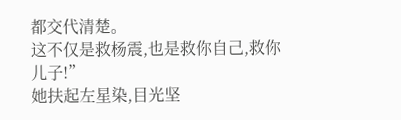都交代清楚。
这不仅是救杨震,也是救你自己,救你儿子!”
她扶起左星染,目光坚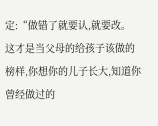定:“做错了就要认,就要改。
这才是当父母的给孩子该做的榜样,你想你的儿子长大,知道你曾经做过的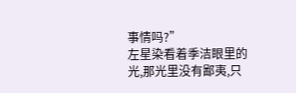事情吗?”
左星染看着季洁眼里的光,那光里没有鄙夷,只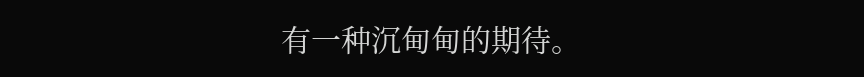有一种沉甸甸的期待。